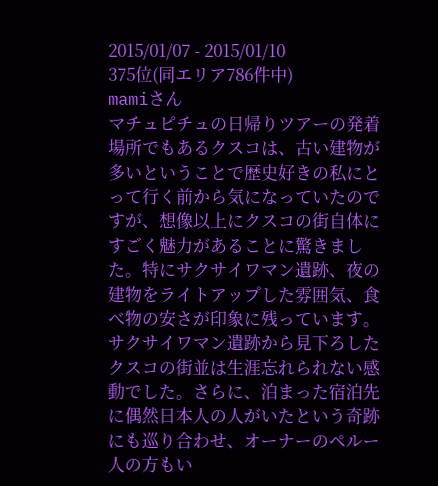2015/01/07 - 2015/01/10
375位(同エリア786件中)
mamiさん
マチュピチュの日帰りツアーの発着場所でもあるクスコは、古い建物が多いということで歴史好きの私にとって行く前から気になっていたのですが、想像以上にクスコの街自体にすごく魅力があることに驚きました。特にサクサイワマン遺跡、夜の建物をライトアップした雰囲気、食べ物の安さが印象に残っています。サクサイワマン遺跡から見下ろしたクスコの街並は生涯忘れられない感動でした。さらに、泊まった宿泊先に偶然日本人の人がいたという奇跡にも巡り合わせ、オーナーのペルー人の方もい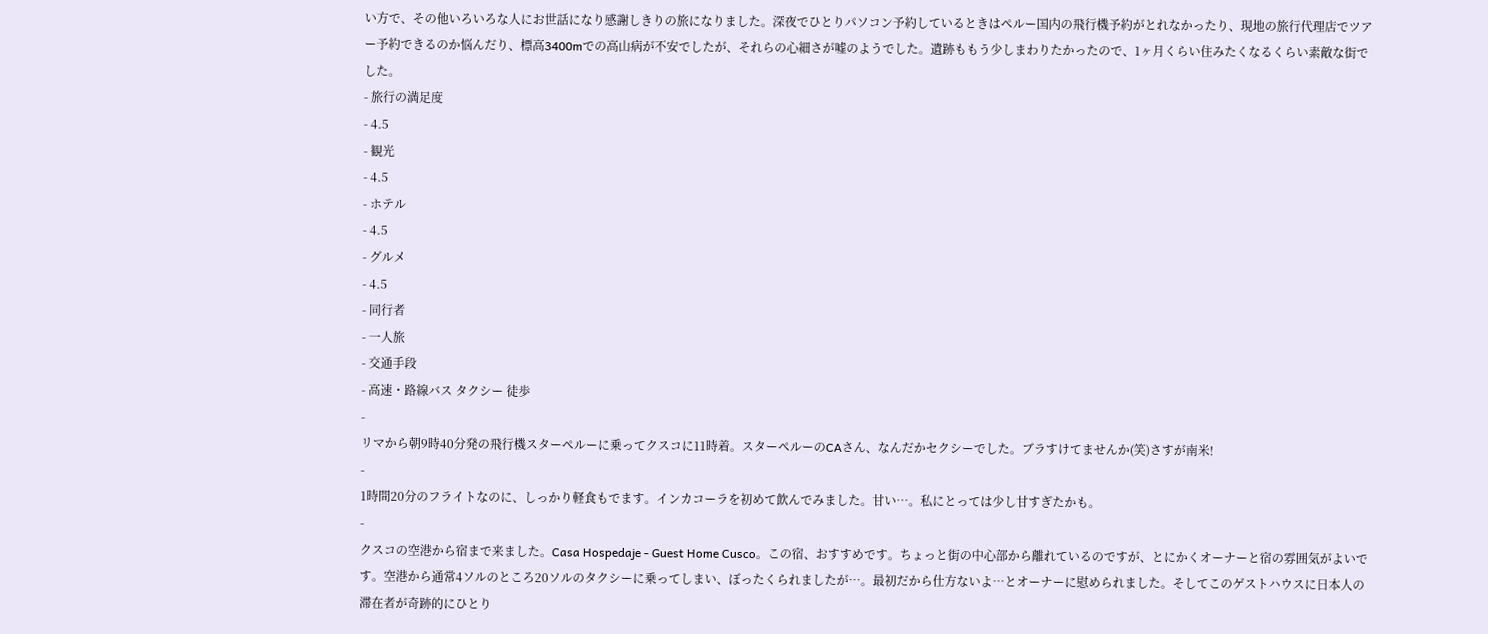い方で、その他いろいろな人にお世話になり感謝しきりの旅になりました。深夜でひとりパソコン予約しているときはペルー国内の飛行機予約がとれなかったり、現地の旅行代理店でツアー予約できるのか悩んだり、標高3400mでの高山病が不安でしたが、それらの心細さが嘘のようでした。遺跡ももう少しまわりたかったので、1ヶ月くらい住みたくなるくらい素敵な街でした。
- 旅行の満足度
- 4.5
- 観光
- 4.5
- ホテル
- 4.5
- グルメ
- 4.5
- 同行者
- 一人旅
- 交通手段
- 高速・路線バス タクシー 徒歩
-
リマから朝9時40分発の飛行機スターペルーに乗ってクスコに11時着。スターペルーのCAさん、なんだかセクシーでした。ブラすけてませんか(笑)さすが南米!
-
1時間20分のフライトなのに、しっかり軽食もでます。インカコーラを初めて飲んでみました。甘い…。私にとっては少し甘すぎたかも。
-
クスコの空港から宿まで来ました。Casa Hospedaje - Guest Home Cusco。この宿、おすすめです。ちょっと街の中心部から離れているのですが、とにかくオーナーと宿の雰囲気がよいです。空港から通常4ソルのところ20ソルのタクシーに乗ってしまい、ぼったくられましたが…。最初だから仕方ないよ…とオーナーに慰められました。そしてこのゲストハウスに日本人の滞在者が奇跡的にひとり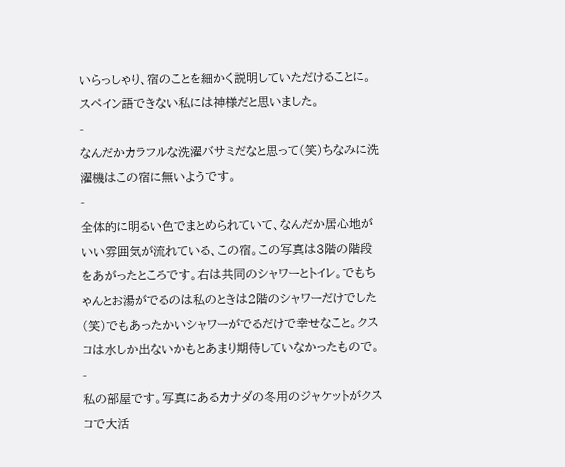いらっしゃり、宿のことを細かく説明していただけることに。スペイン語できない私には神様だと思いました。
-
なんだかカラフルな洗濯バサミだなと思って(笑)ちなみに洗濯機はこの宿に無いようです。
-
全体的に明るい色でまとめられていて、なんだか居心地がいい雰囲気が流れている、この宿。この写真は3階の階段をあがったところです。右は共同のシャワーとトイレ。でもちゃんとお湯がでるのは私のときは2階のシャワーだけでした(笑)でもあったかいシャワーがでるだけで幸せなこと。クスコは水しか出ないかもとあまり期待していなかったもので。
-
私の部屋です。写真にあるカナダの冬用のジャケットがクスコで大活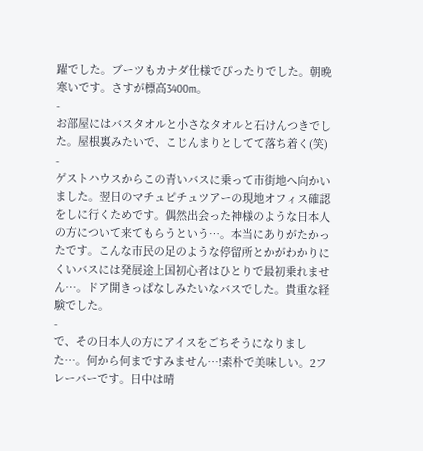躍でした。ブーツもカナダ仕様でぴったりでした。朝晩寒いです。さすが標高3400m。
-
お部屋にはバスタオルと小さなタオルと石けんつきでした。屋根裏みたいで、こじんまりとしてて落ち着く(笑)
-
ゲストハウスからこの青いバスに乗って市街地へ向かいました。翌日のマチュピチュツアーの現地オフィス確認をしに行くためです。偶然出会った神様のような日本人の方について来てもらうという…。本当にありがたかったです。こんな市民の足のような停留所とかがわかりにくいバスには発展途上国初心者はひとりで最初乗れません…。ドア開きっぱなしみたいなバスでした。貴重な経験でした。
-
で、その日本人の方にアイスをごちそうになりました…。何から何まですみません…!素朴で美味しい。2フレーバーです。日中は晴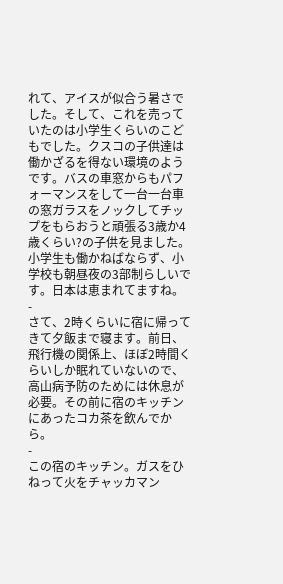れて、アイスが似合う暑さでした。そして、これを売っていたのは小学生くらいのこどもでした。クスコの子供達は働かざるを得ない環境のようです。バスの車窓からもパフォーマンスをして一台一台車の窓ガラスをノックしてチップをもらおうと頑張る3歳か4歳くらい?の子供を見ました。小学生も働かねばならず、小学校も朝昼夜の3部制らしいです。日本は恵まれてますね。
-
さて、2時くらいに宿に帰ってきて夕飯まで寝ます。前日、飛行機の関係上、ほぼ2時間くらいしか眠れていないので、高山病予防のためには休息が必要。その前に宿のキッチンにあったコカ茶を飲んでから。
-
この宿のキッチン。ガスをひねって火をチャッカマン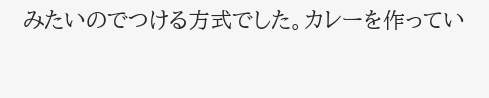みたいのでつける方式でした。カレーを作ってい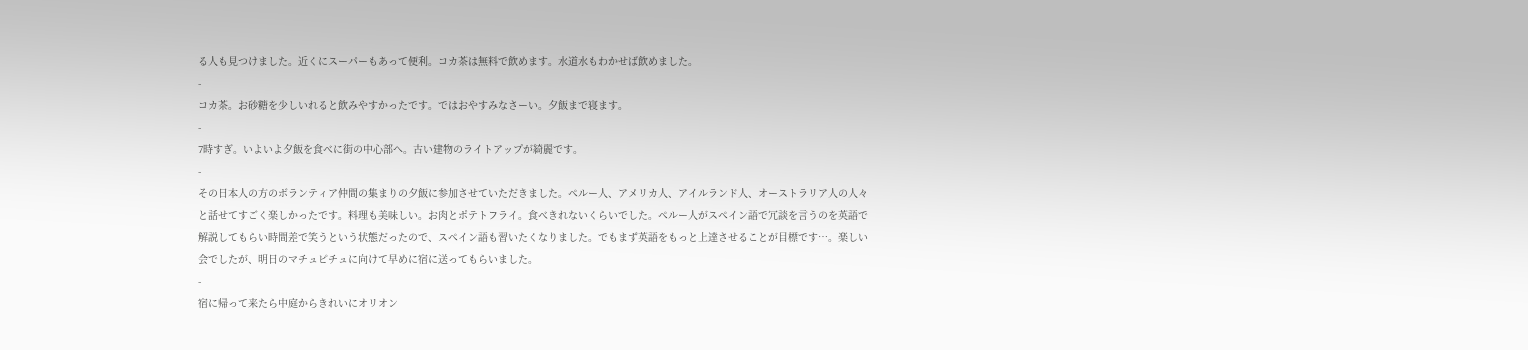る人も見つけました。近くにスーパーもあって便利。コカ茶は無料で飲めます。水道水もわかせば飲めました。
-
コカ茶。お砂糖を少しいれると飲みやすかったです。ではおやすみなさーい。夕飯まで寝ます。
-
7時すぎ。いよいよ夕飯を食べに街の中心部へ。古い建物のライトアップが綺麗です。
-
その日本人の方のボランティア仲間の集まりの夕飯に参加させていただきました。ペルー人、アメリカ人、アイルランド人、オーストラリア人の人々と話せてすごく楽しかったです。料理も美味しい。お肉とポテトフライ。食べきれないくらいでした。ペルー人がスペイン語で冗談を言うのを英語で解説してもらい時間差で笑うという状態だったので、スペイン語も習いたくなりました。でもまず英語をもっと上達させることが目標です…。楽しい会でしたが、明日のマチュピチュに向けて早めに宿に送ってもらいました。
-
宿に帰って来たら中庭からきれいにオリオン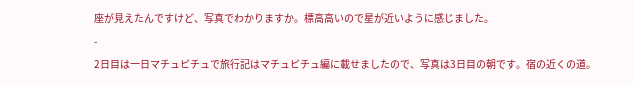座が見えたんですけど、写真でわかりますか。標高高いので星が近いように感じました。
-
2日目は一日マチュピチュで旅行記はマチュピチュ編に載せましたので、写真は3日目の朝です。宿の近くの道。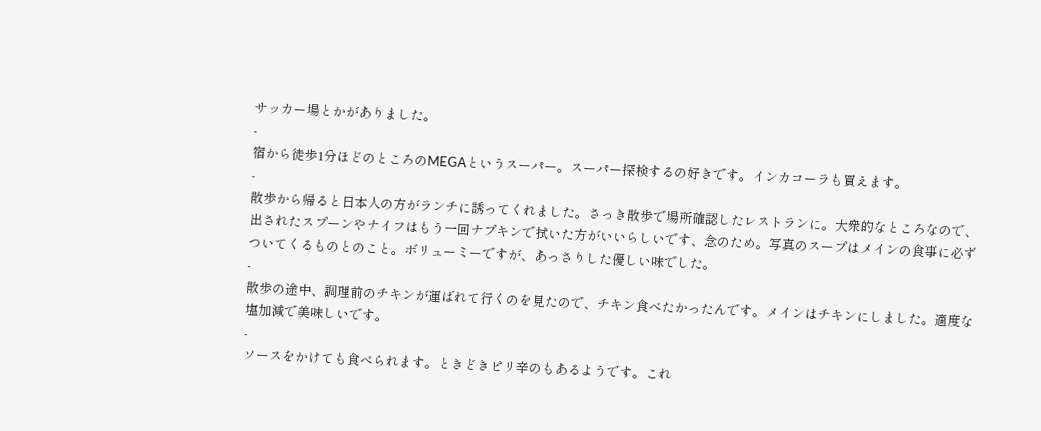サッカー場とかがありました。
-
宿から徒歩1分ほどのところのMEGAというスーパー。スーパー探検するの好きです。インカコーラも買えます。
-
散歩から帰ると日本人の方がランチに誘ってくれました。さっき散歩で場所確認したレストランに。大衆的なところなので、出されたスプーンやナイフはもう一回ナプキンで拭いた方がいいらしいです、念のため。写真のスープはメインの食事に必ずついてくるものとのこと。ボリューミーですが、あっさりした優しい味でした。
-
散歩の途中、調理前のチキンが運ばれて行くのを見たので、チキン食べたかったんです。メインはチキンにしました。適度な塩加減で美味しいです。
-
ソースをかけても食べられます。ときどきピリ辛のもあるようです。これ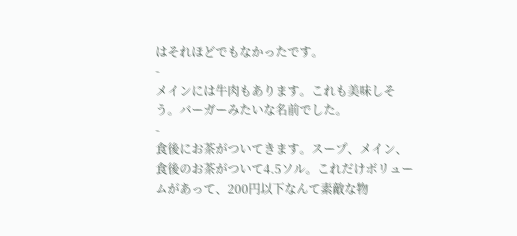はそれほどでもなかったです。
-
メインには牛肉もあります。これも美味しそう。バーガーみたいな名前でした。
-
食後にお茶がついてきます。スープ、メイン、食後のお茶がついて4.5ソル。これだけボリュームがあって、200円以下なんて素敵な物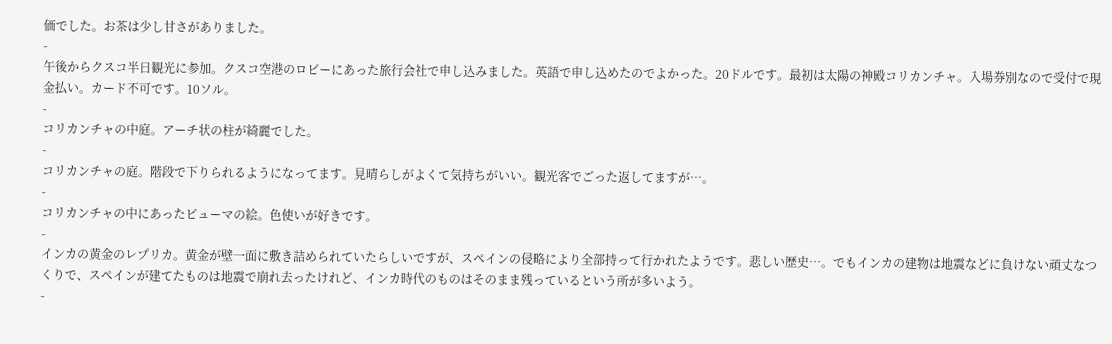価でした。お茶は少し甘さがありました。
-
午後からクスコ半日観光に参加。クスコ空港のロビーにあった旅行会社で申し込みました。英語で申し込めたのでよかった。20ドルです。最初は太陽の神殿コリカンチャ。入場券別なので受付で現金払い。カード不可です。10ソル。
-
コリカンチャの中庭。アーチ状の柱が綺麗でした。
-
コリカンチャの庭。階段で下りられるようになってます。見晴らしがよくて気持ちがいい。観光客でごった返してますが…。
-
コリカンチャの中にあったピューマの絵。色使いが好きです。
-
インカの黄金のレプリカ。黄金が壁一面に敷き詰められていたらしいですが、スペインの侵略により全部持って行かれたようです。悲しい歴史…。でもインカの建物は地震などに負けない頑丈なつくりで、スペインが建てたものは地震で崩れ去ったけれど、インカ時代のものはそのまま残っているという所が多いよう。
-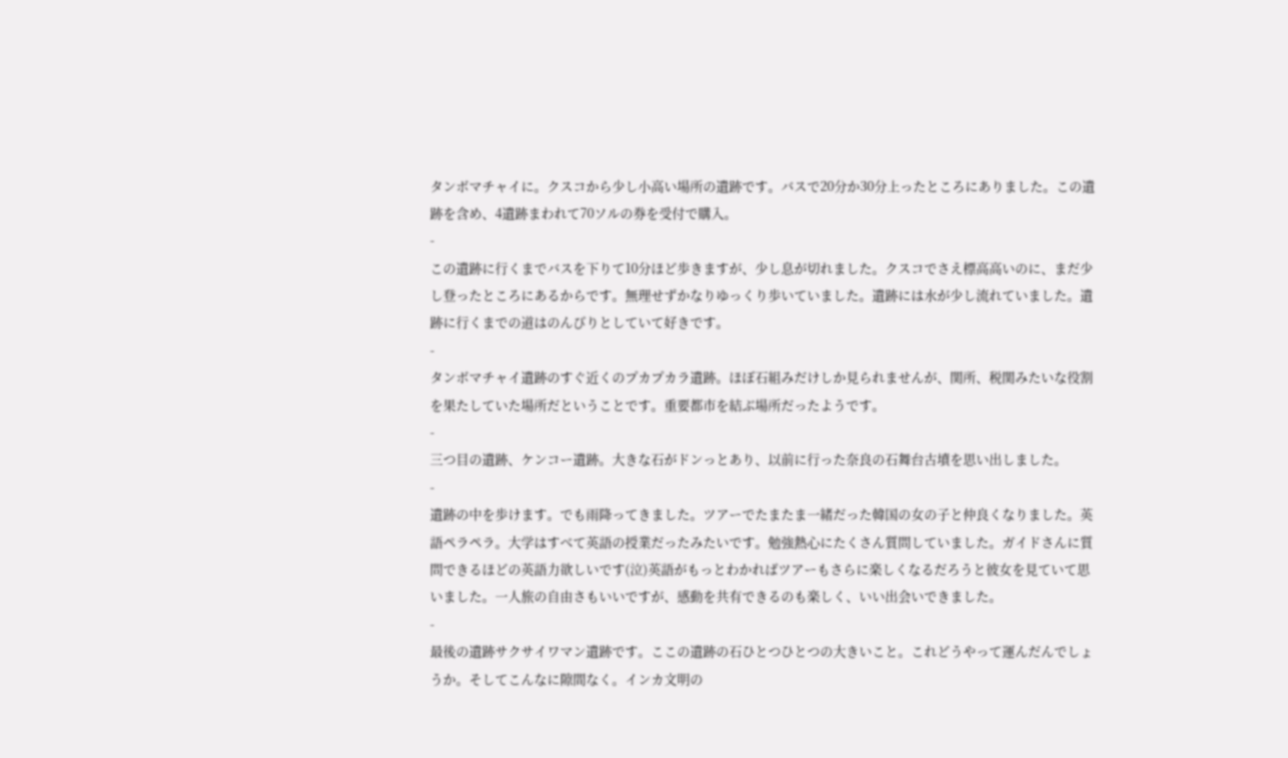タンボマチャイに。クスコから少し小高い場所の遺跡です。バスで20分か30分上ったところにありました。この遺跡を含め、4遺跡まわれて70ソルの券を受付で購入。
-
この遺跡に行くまでバスを下りて10分ほど歩きますが、少し息が切れました。クスコでさえ標高高いのに、まだ少し登ったところにあるからです。無理せずかなりゆっくり歩いていました。遺跡には水が少し流れていました。遺跡に行くまでの道はのんびりとしていて好きです。
-
タンボマチャイ遺跡のすぐ近くのプカプカラ遺跡。ほぼ石組みだけしか見られませんが、関所、税関みたいな役割を果たしていた場所だということです。重要都市を結ぶ場所だったようです。
-
三つ目の遺跡、ケンコー遺跡。大きな石がドンっとあり、以前に行った奈良の石舞台古墳を思い出しました。
-
遺跡の中を歩けます。でも雨降ってきました。ツアーでたまたま一緒だった韓国の女の子と仲良くなりました。英語ペラペラ。大学はすべて英語の授業だったみたいです。勉強熱心にたくさん質問していました。ガイドさんに質問できるほどの英語力欲しいです(泣)英語がもっとわかればツアーもさらに楽しくなるだろうと彼女を見ていて思いました。一人旅の自由さもいいですが、感動を共有できるのも楽しく、いい出会いできました。
-
最後の遺跡サクサイワマン遺跡です。ここの遺跡の石ひとつひとつの大きいこと。これどうやって運んだんでしょうか。そしてこんなに隙間なく。インカ文明の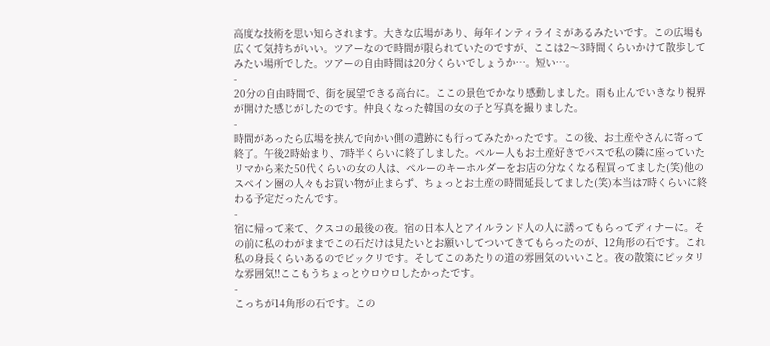高度な技術を思い知らされます。大きな広場があり、毎年インティライミがあるみたいです。この広場も広くて気持ちがいい。ツアーなので時間が限られていたのですが、ここは2〜3時間くらいかけて散歩してみたい場所でした。ツアーの自由時間は20分くらいでしょうか…。短い…。
-
20分の自由時間で、街を展望できる高台に。ここの景色でかなり感動しました。雨も止んでいきなり視界が開けた感じがしたのです。仲良くなった韓国の女の子と写真を撮りました。
-
時間があったら広場を挟んで向かい側の遺跡にも行ってみたかったです。この後、お土産やさんに寄って終了。午後2時始まり、7時半くらいに終了しました。ペルー人もお土産好きでバスで私の隣に座っていたリマから来た50代くらいの女の人は、ペルーのキーホルダーをお店の分なくなる程買ってました(笑)他のスペイン圏の人々もお買い物が止まらず、ちょっとお土産の時間延長してました(笑)本当は7時くらいに終わる予定だったんです。
-
宿に帰って来て、クスコの最後の夜。宿の日本人とアイルランド人の人に誘ってもらってディナーに。その前に私のわがままでこの石だけは見たいとお願いしてついてきてもらったのが、12角形の石です。これ私の身長くらいあるのでビックリです。そしてこのあたりの道の雰囲気のいいこと。夜の散策にピッタリな雰囲気!!ここもうちょっとウロウロしたかったです。
-
こっちが14角形の石です。この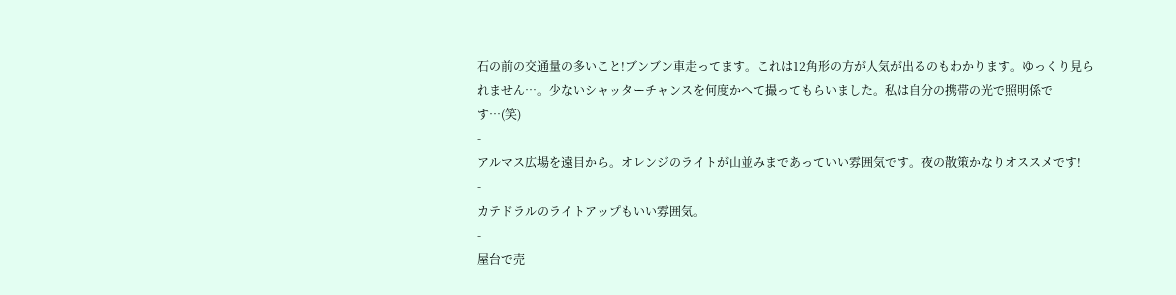石の前の交通量の多いこと!ブンブン車走ってます。これは12角形の方が人気が出るのもわかります。ゆっくり見られません…。少ないシャッターチャンスを何度かへて撮ってもらいました。私は自分の携帯の光で照明係です…(笑)
-
アルマス広場を遠目から。オレンジのライトが山並みまであっていい雰囲気です。夜の散策かなりオススメです!
-
カテドラルのライトアップもいい雰囲気。
-
屋台で売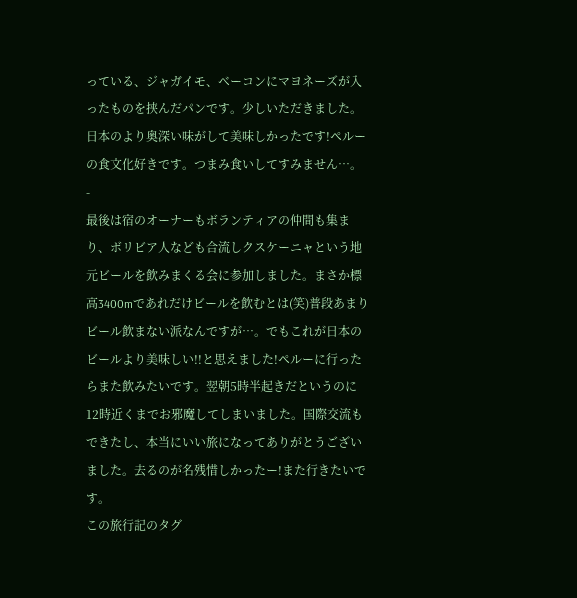っている、ジャガイモ、ベーコンにマヨネーズが入ったものを挟んだパンです。少しいただきました。日本のより奥深い味がして美味しかったです!ペルーの食文化好きです。つまみ食いしてすみません…。
-
最後は宿のオーナーもボランティアの仲間も集まり、ボリビア人なども合流しクスケーニャという地元ビールを飲みまくる会に参加しました。まさか標高3400mであれだけビールを飲むとは(笑)普段あまりビール飲まない派なんですが…。でもこれが日本のビールより美味しい!!と思えました!ペルーに行ったらまた飲みたいです。翌朝5時半起きだというのに12時近くまでお邪魔してしまいました。国際交流もできたし、本当にいい旅になってありがとうございました。去るのが名残惜しかったー!また行きたいです。
この旅行記のタグ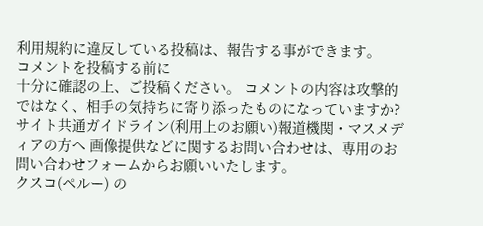利用規約に違反している投稿は、報告する事ができます。
コメントを投稿する前に
十分に確認の上、ご投稿ください。 コメントの内容は攻撃的ではなく、相手の気持ちに寄り添ったものになっていますか?
サイト共通ガイドライン(利用上のお願い)報道機関・マスメディアの方へ 画像提供などに関するお問い合わせは、専用のお問い合わせフォームからお願いいたします。
クスコ(ペルー) の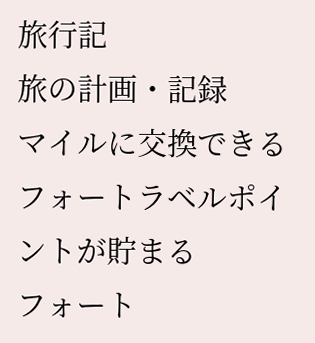旅行記
旅の計画・記録
マイルに交換できるフォートラベルポイントが貯まる
フォート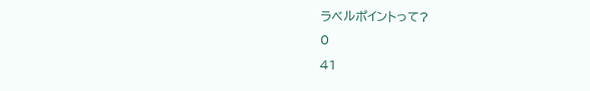ラベルポイントって?
0
41